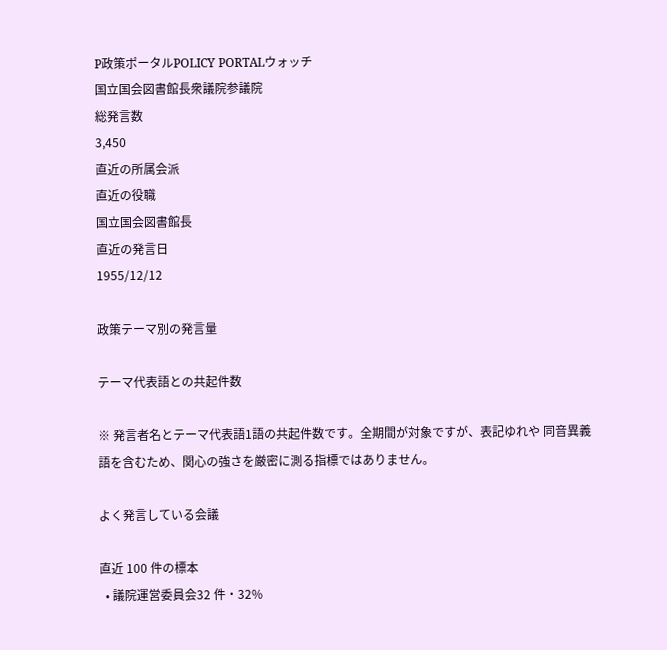P政策ポータルPOLICY PORTALウォッチ
国立国会図書館長衆議院参議院
総発言数
3,450
直近の所属会派
直近の役職
国立国会図書館長
直近の発言日
1955/12/12

政策テーマ別の発言量

テーマ代表語との共起件数

※ 発言者名とテーマ代表語1語の共起件数です。全期間が対象ですが、表記ゆれや 同音異義語を含むため、関心の強さを厳密に測る指標ではありません。

よく発言している会議

直近 100 件の標本
  • 議院運営委員会32 件・32%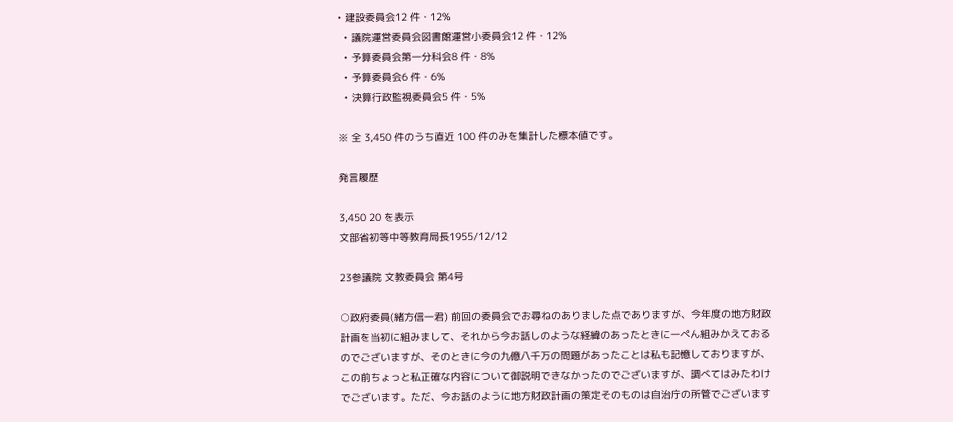• 建設委員会12 件・12%
  • 議院運営委員会図書館運営小委員会12 件・12%
  • 予算委員会第一分科会8 件・8%
  • 予算委員会6 件・6%
  • 決算行政監視委員会5 件・5%

※ 全 3,450 件のうち直近 100 件のみを集計した標本値です。

発言履歴

3,450 20 を表示
文部省初等中等教育局長1955/12/12

23参議院 文教委員会 第4号

○政府委員(緒方信一君) 前回の委員会でお尋ねのありました点でありますが、今年度の地方財政計画を当初に組みまして、それから今お話しのような経緯のあったときに一ぺん組みかえておるのでございますが、そのときに今の九億八千万の問題があったことは私も記憶しておりますが、この前ちょっと私正確な内容について御説明できなかったのでございますが、調べてはみたわけでございます。ただ、今お話のように地方財政計画の策定そのものは自治庁の所管でございます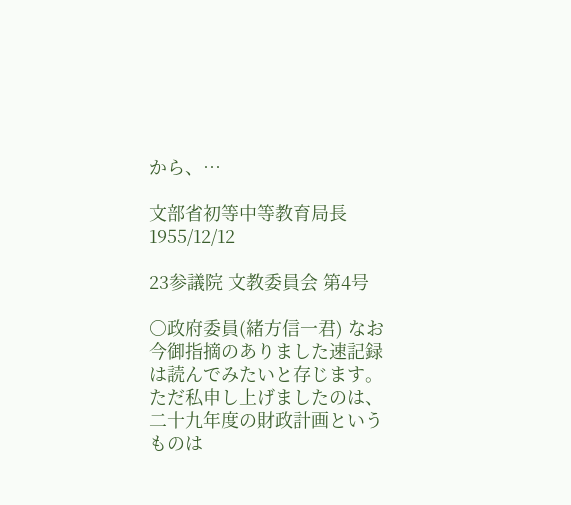から、…

文部省初等中等教育局長1955/12/12

23参議院 文教委員会 第4号

○政府委員(緒方信一君) なお今御指摘のありました速記録は読んでみたいと存じます。ただ私申し上げましたのは、二十九年度の財政計画というものは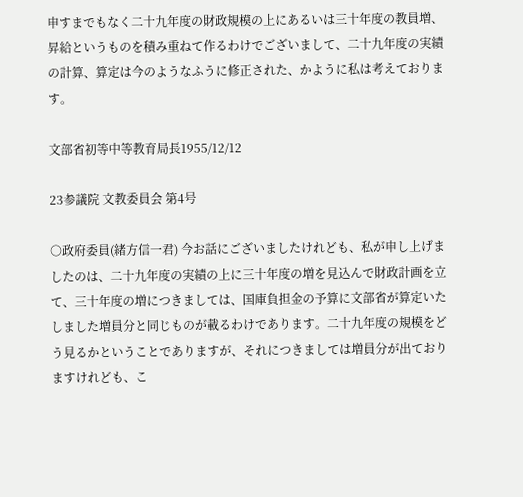申すまでもなく二十九年度の財政規模の上にあるいは三十年度の教員増、昇給というものを積み重ねて作るわけでございまして、二十九年度の実績の計算、算定は今のようなふうに修正された、かように私は考えております。

文部省初等中等教育局長1955/12/12

23参議院 文教委員会 第4号

○政府委員(緒方信一君) 今お話にございましたけれども、私が申し上げましたのは、二十九年度の実績の上に三十年度の増を見込んで財政計画を立て、三十年度の増につきましては、国庫負担金の予算に文部省が算定いたしました増員分と同じものが載るわけであります。二十九年度の規模をどう見るかということでありますが、それにつきましては増員分が出ておりますけれども、こ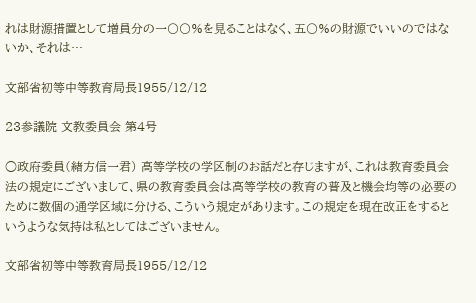れは財源措置として増員分の一〇〇%を見ることはなく、五〇%の財源でいいのではないか、それは…

文部省初等中等教育局長1955/12/12

23参議院 文教委員会 第4号

○政府委員(緒方信一君) 高等学校の学区制のお話だと存じますが、これは教育委員会法の規定にございまして、県の教育委員会は高等学校の教育の普及と機会均等の必要のために数個の通学区域に分ける、こういう規定があります。この規定を現在改正をするというような気持は私としてはございません。

文部省初等中等教育局長1955/12/12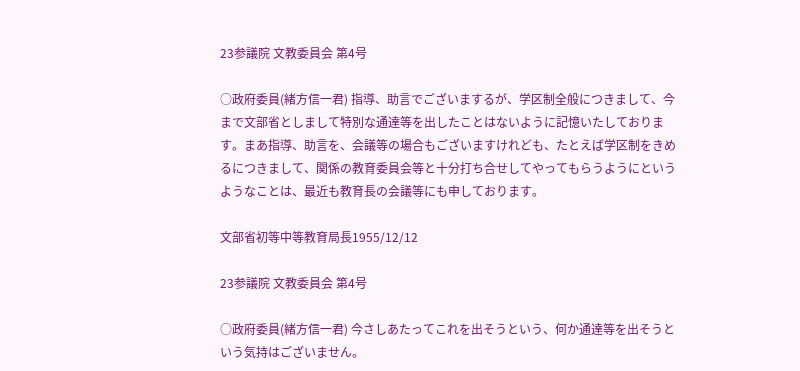23参議院 文教委員会 第4号

○政府委員(緒方信一君) 指導、助言でございまするが、学区制全般につきまして、今まで文部省としまして特別な通達等を出したことはないように記憶いたしております。まあ指導、助言を、会議等の場合もございますけれども、たとえば学区制をきめるにつきまして、関係の教育委員会等と十分打ち合せしてやってもらうようにというようなことは、最近も教育長の会議等にも申しております。

文部省初等中等教育局長1955/12/12

23参議院 文教委員会 第4号

○政府委員(緒方信一君) 今さしあたってこれを出そうという、何か通達等を出そうという気持はございません。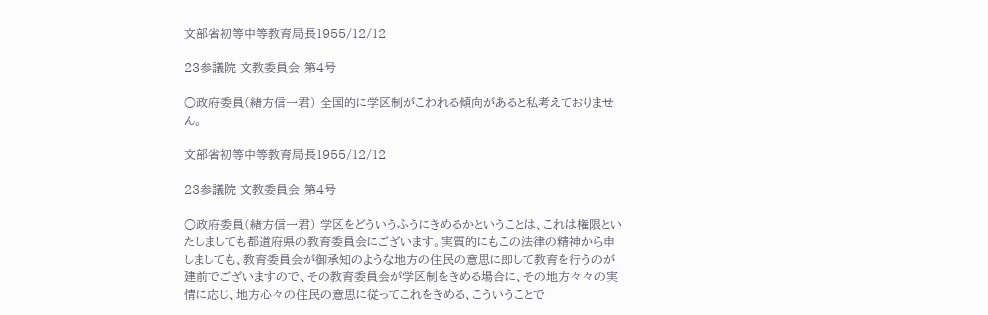文部省初等中等教育局長1955/12/12

23参議院 文教委員会 第4号

○政府委員(緒方信一君) 全国的に学区制がこわれる傾向があると私考えておりません。

文部省初等中等教育局長1955/12/12

23参議院 文教委員会 第4号

○政府委員(緒方信一君) 学区をどういうふうにきめるかということは、これは権限といたしましても都道府県の教育委員会にございます。実質的にもこの法律の精神から申しましても、教育委員会が御承知のような地方の住民の意思に即して教育を行うのが建前でございますので、その教育委員会が学区制をきめる場合に、その地方々々の実情に応じ、地方心々の住民の意思に従ってこれをきめる、こういうことで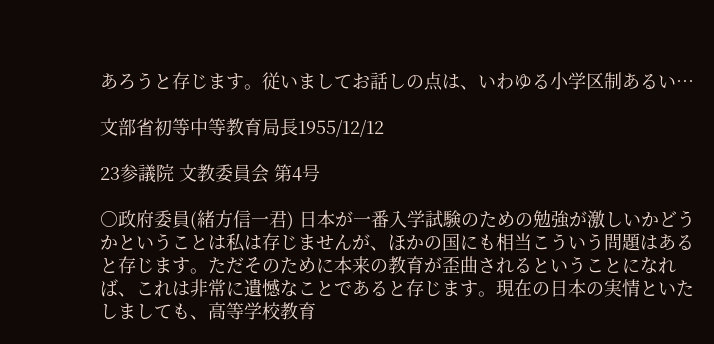あろうと存じます。従いましてお話しの点は、いわゆる小学区制あるい…

文部省初等中等教育局長1955/12/12

23参議院 文教委員会 第4号

○政府委員(緒方信一君) 日本が一番入学試験のための勉強が激しいかどうかということは私は存じませんが、ほかの国にも相当こういう問題はあると存じます。ただそのために本来の教育が歪曲されるということになれば、これは非常に遺憾なことであると存じます。現在の日本の実情といたしましても、高等学校教育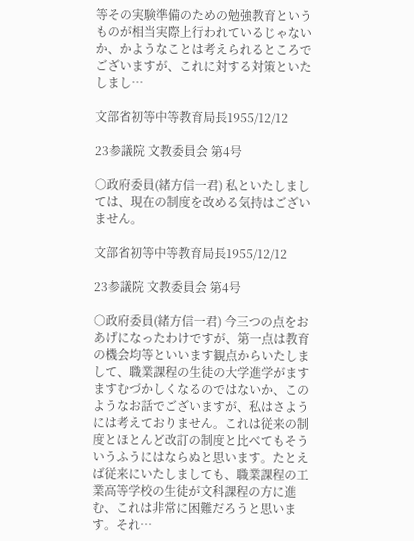等その実験準備のための勉強教育というものが相当実際上行われているじゃないか、かようなことは考えられるところでございますが、これに対する対策といたしまし…

文部省初等中等教育局長1955/12/12

23参議院 文教委員会 第4号

○政府委員(緒方信一君) 私といたしましては、現在の制度を改める気持はございません。

文部省初等中等教育局長1955/12/12

23参議院 文教委員会 第4号

○政府委員(緒方信一君) 今三つの点をおあげになったわけですが、第一点は教育の機会均等といいます観点からいたしまして、職業課程の生徒の大学進学がますますむづかしくなるのではないか、このようなお話でございますが、私はさようには考えておりません。これは従来の制度とほとんど改訂の制度と比べてもそういうふうにはならぬと思います。たとえば従来にいたしましても、職業課程の工業高等学校の生徒が文科課程の方に進む、これは非常に困難だろうと思います。それ…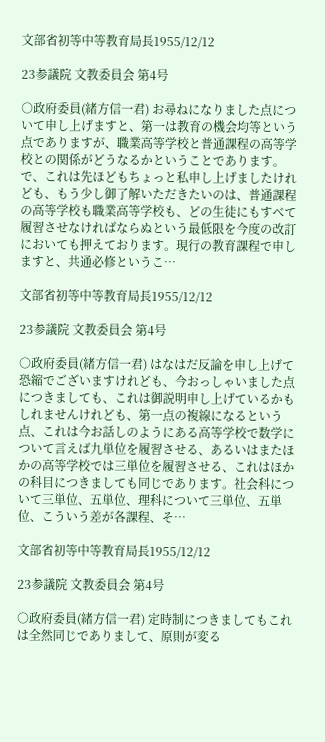文部省初等中等教育局長1955/12/12

23参議院 文教委員会 第4号

○政府委員(緒方信一君) お尋ねになりました点について申し上げますと、第一は教育の機会均等という点でありますが、職業高等学校と普通課程の高等学校との関係がどうなるかということであります。で、これは先ほどもちょっと私申し上げましたけれども、もう少し御了解いただきたいのは、普通課程の高等学校も職業高等学校も、どの生徒にもすべて履習させなければならぬという最低限を今度の改訂においても押えております。現行の教育課程で申しますと、共通必修というこ…

文部省初等中等教育局長1955/12/12

23参議院 文教委員会 第4号

○政府委員(緒方信一君) はなはだ反論を申し上げて恐縮でございますけれども、今おっしゃいました点につきましても、これは御説明申し上げているかもしれませんけれども、第一点の複線になるという点、これは今お話しのようにある高等学校で数学について言えば九単位を履習させる、あるいはまたほかの高等学校では三単位を履習させる、これはほかの科目につきましても同じであります。社会科について三単位、五単位、理科について三単位、五単位、こういう差が各課程、そ…

文部省初等中等教育局長1955/12/12

23参議院 文教委員会 第4号

○政府委員(緒方信一君) 定時制につきましてもこれは全然同じでありまして、原則が変る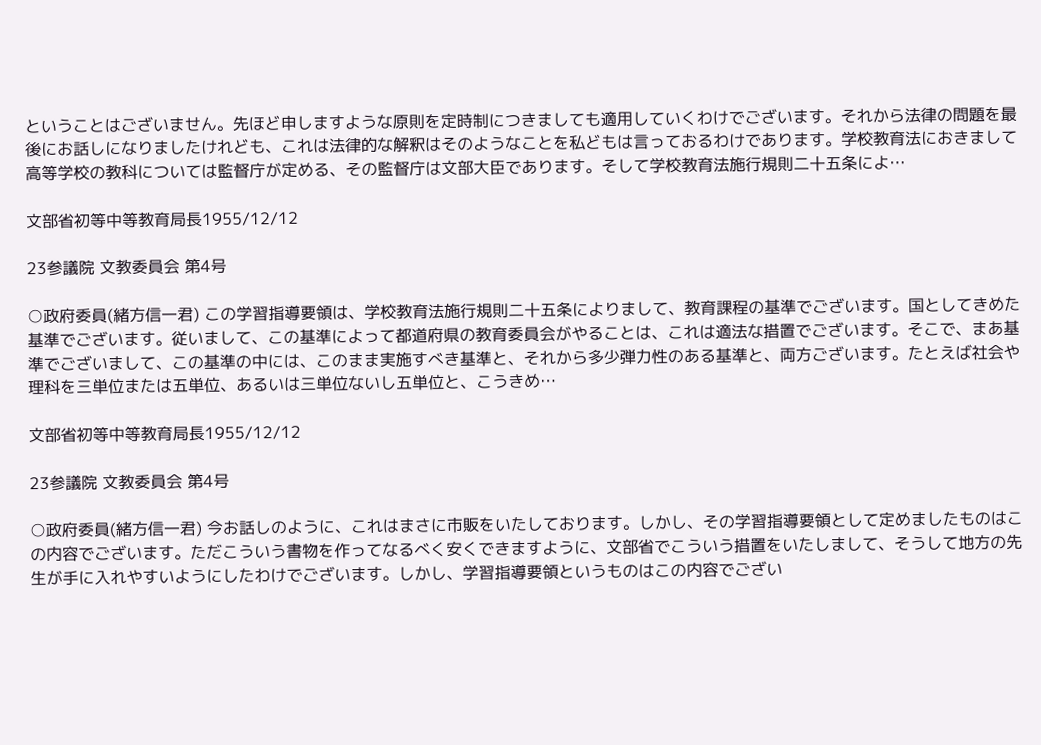ということはございません。先ほど申しますような原則を定時制につきましても適用していくわけでございます。それから法律の問題を最後にお話しになりましたけれども、これは法律的な解釈はそのようなことを私どもは言っておるわけであります。学校教育法におきまして高等学校の教科については監督庁が定める、その監督庁は文部大臣であります。そして学校教育法施行規則二十五条によ…

文部省初等中等教育局長1955/12/12

23参議院 文教委員会 第4号

○政府委員(緒方信一君) この学習指導要領は、学校教育法施行規則二十五条によりまして、教育課程の基準でございます。国としてきめた基準でございます。従いまして、この基準によって都道府県の教育委員会がやることは、これは適法な措置でございます。そこで、まあ基準でございまして、この基準の中には、このまま実施すべき基準と、それから多少弾力性のある基準と、両方ございます。たとえば社会や理科を三単位または五単位、あるいは三単位ないし五単位と、こうきめ…

文部省初等中等教育局長1955/12/12

23参議院 文教委員会 第4号

○政府委員(緒方信一君) 今お話しのように、これはまさに市販をいたしております。しかし、その学習指導要領として定めましたものはこの内容でございます。ただこういう書物を作ってなるべく安くできますように、文部省でこういう措置をいたしまして、そうして地方の先生が手に入れやすいようにしたわけでございます。しかし、学習指導要領というものはこの内容でござい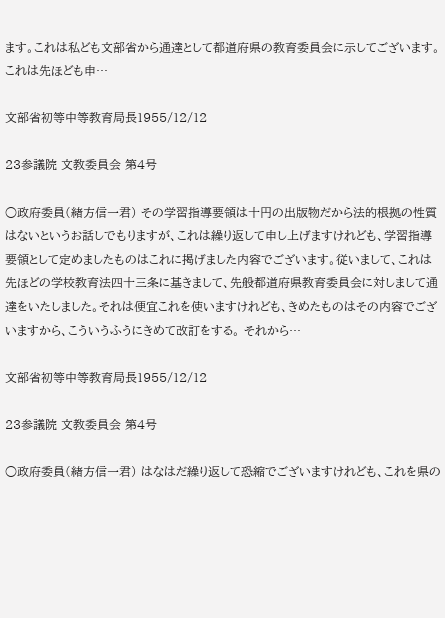ます。これは私ども文部省から通達として都道府県の教育委員会に示してございます。これは先ほども申…

文部省初等中等教育局長1955/12/12

23参議院 文教委員会 第4号

○政府委員(緒方信一君) その学習指導要領は十円の出版物だから法的根拠の性質はないというお話しでもりますが、これは繰り返して申し上げますけれども、学習指導要領として定めましたものはこれに掲げました内容でございます。従いまして、これは先ほどの学校教育法四十三条に基きまして、先般都道府県教育委員会に対しまして通達をいたしました。それは便宜これを使いますけれども、きめたものはその内容でございますから、こういうふうにきめて改訂をする。 それから…

文部省初等中等教育局長1955/12/12

23参議院 文教委員会 第4号

○政府委員(緒方信一君) はなはだ繰り返して恐縮でございますけれども、これを県の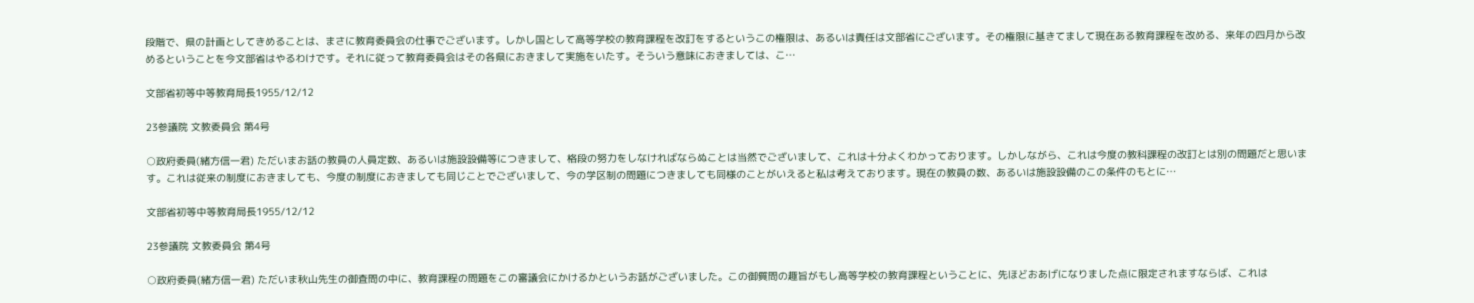段階で、県の計画としてきめることは、まさに教育委員会の仕事でございます。しかし国として高等学校の教育課程を改訂をするというこの権限は、あるいは責任は文部省にございます。その権限に基きてまして現在ある教育課程を改める、来年の四月から改めるということを今文部省はやるわけです。それに従って教育委員会はその各県におきまして実施をいたす。そういう意味におきましては、こ…

文部省初等中等教育局長1955/12/12

23参議院 文教委員会 第4号

○政府委員(緒方信一君) ただいまお話の教員の人員定数、あるいは施設設備等につきまして、格段の努力をしなければならぬことは当然でございまして、これは十分よくわかっております。しかしながら、これは今度の教科課程の改訂とは別の問題だと思います。これは従来の制度におきましても、今度の制度におきましても同じことでございまして、今の学区制の問題につきましても同様のことがいえると私は考えております。現在の教員の数、あるいは施設設備のこの条件のもとに…

文部省初等中等教育局長1955/12/12

23参議院 文教委員会 第4号

○政府委員(緒方信一君) ただいま秋山先生の御査問の中に、教育課程の問題をこの審議会にかけるかというお話がございました。この御質問の趣旨がもし高等学校の教育課程ということに、先ほどおあげになりました点に限定されますならば、これは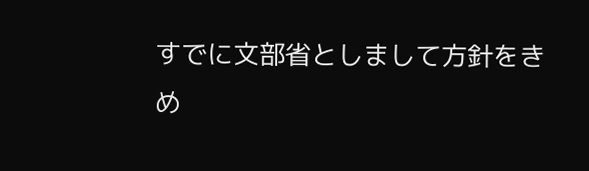すでに文部省としまして方針をきめ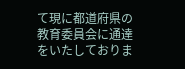て現に都道府県の教育委員会に通達をいたしておりま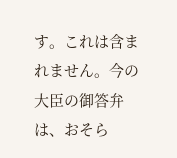す。これは含まれません。今の大臣の御答弁は、おそら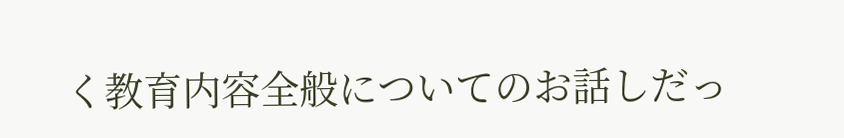く教育内容全般についてのお話しだっ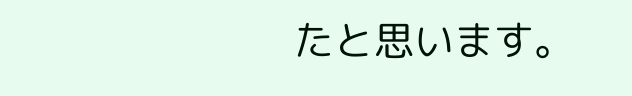たと思います。